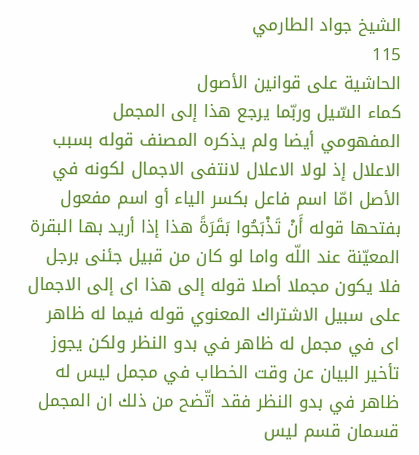الشيخ جواد الطارمي
115
الحاشية على قوانين الأصول
كماء السّيل وربّما يرجع هذا إلى المجمل المفهومي أيضا ولم يذكره المصنف قوله بسبب الاعلال إذ لولا الاعلال لانتفى الاجمال لكونه في الأصل امّا اسم فاعل بكسر الياء أو اسم مفعول بفتحها قوله أَنْ تَذْبَحُوا بَقَرَةً هذا إذا أريد بها البقرة المعيّنة عند اللّه واما لو كان من قبيل جئنى برجل فلا يكون مجملا أصلا قوله إلى هذا اى إلى الاجمال على سبيل الاشتراك المعنوي قوله فيما له ظاهر اى في مجمل له ظاهر في بدو النظر ولكن يجوز تأخير البيان عن وقت الخطاب في مجمل ليس له ظاهر في بدو النظر فقد اتّضح من ذلك ان المجمل قسمان قسم ليس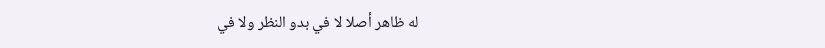له ظاهر أصلا لا في بدو النظر ولا في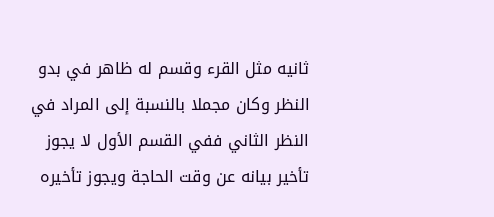ثانيه مثل القرء وقسم له ظاهر في بدو النظر وكان مجملا بالنسبة إلى المراد في النظر الثاني ففي القسم الأول لا يجوز تأخير بيانه عن وقت الحاجة ويجوز تأخيره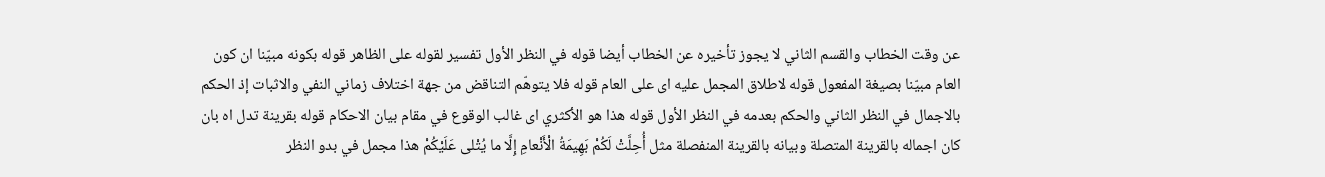عن وقت الخطاب والقسم الثاني لا يجوز تأخيره عن الخطاب أيضا قوله في النظر الأول تفسير لقوله على الظاهر قوله بكونه مبيّنا ان كون العام مبيّنا بصيغة المفعول قوله لاطلاق المجمل عليه اى على العام قوله فلا يتوهّم التناقض من جهة اختلاف زماني النفي والاثبات إذ الحكم بالاجمال في النظر الثاني والحكم بعدمه في النظر الأول قوله هذا هو الأكثري اى غالب الوقوع في مقام بيان الاحكام قوله بقرينة تدل اه بان كان اجماله بالقرينة المتصلة وبيانه بالقرينة المنفصلة مثل أُحِلَّتْ لَكُمْ بَهِيمَةُ الْأَنْعامِ إِلَّا ما يُتْلى عَلَيْكُمْ هذا مجمل في بدو النظر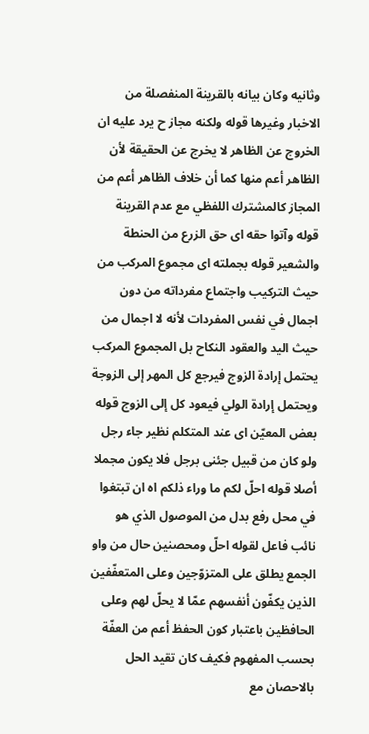وثانيه وكان بيانه بالقرينة المنفصلة من الاخبار وغيرها قوله ولكنه مجاز ح يرد عليه ان الخروج عن الظاهر لا يخرج عن الحقيقة لأن الظاهر أعم منها كما أن خلاف الظاهر أعم من المجاز كالمشترك اللفظي مع عدم القرينة قوله وآتوا حقه اى حق الزرع من الحنطة والشعير قوله بجملته اى مجموع المركب من حيث التركيب واجتماع مفرداته من دون اجمال في نفس المفردات لأنه لا اجمال من حيث اليد والعقود النكاح بل المجموع المركب يحتمل إرادة الزوج فيرجع كل المهر إلى الزوجة ويحتمل إرادة الولي فيعود كل إلى الزوج قوله بعض المعيّن اى عند المتكلم نظير جاء رجل ولو كان من قبيل جئنى برجل فلا يكون مجملا أصلا قوله احلّ لكم ما وراء ذلكم اه ان تبتغوا في محل رفع بدل من الموصول الذي هو نائب فاعل لقوله احلّ ومحصنين حال من واو الجمع يطلق على المتزوّجين وعلى المتعفّفين الذين يكفّون أنفسهم عمّا لا يحلّ لهم وعلى الحافظين باعتبار كون الحفظ أعم من العفّة بحسب المفهوم فكيف كان تقيد الحل بالاحصان مع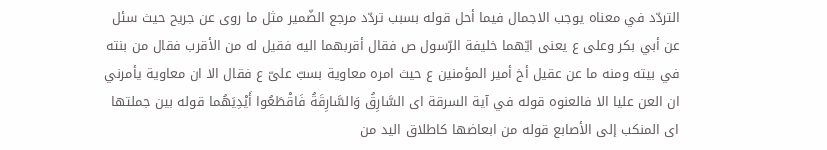التردّد في معناه يوجب الاجمال فيما أحل قوله بسبب تردّد مرجع الضّمير مثل ما روى عن جريح حيث سئل عن أبي بكر وعلى ع يعنى ايّهما خليفة الرّسول ص فقال أقربهما اليه فقيل له من الأقرب فقال من بنته في بيته ومنه ما عن عقيل أخ أمير المؤمنين ع حيث امره معاوية بسبّ علىّ ع فقال الا ان معاوية يأمرني ان العن عليا الا فالعنوه قوله في آية السرقة اى السَّارِقُ وَالسَّارِقَةُ فَاقْطَعُوا أَيْدِيَهُما قوله بين جملتها اى المنكب إلى الأصابع قوله من ابعاضها كاطلاق اليد من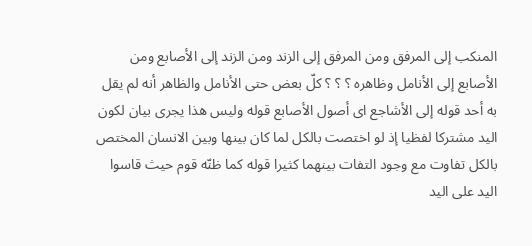المنكب إلى المرفق ومن المرفق إلى الزند ومن الزند إلى الأصابع ومن الأصابع إلى الأنامل وظاهره ؟ ؟ ؟ كلّ بعض حتى الأنامل والظاهر أنه لم يقل به أحد قوله إلى الأشاجع اى أصول الأصابع قوله وليس هذا يجرى بيان لكون اليد مشتركا لفظيا إذ لو اختصت بالكل لما كان بينها وبين الانسان المختص بالكل تفاوت مع وجود التفات بينهما كثيرا قوله كما ظنّه قوم حيث قاسوا اليد على اليد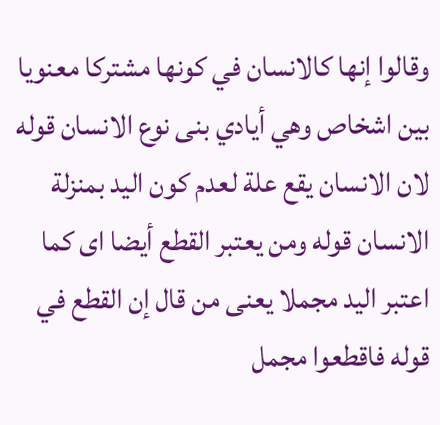وقالوا إنها كالانسان في كونها مشتركا معنويا بين اشخاص وهي أيادي بنى نوع الانسان قوله لان الانسان يقع علة لعدم كون اليد بمنزلة الانسان قوله ومن يعتبر القطع أيضا اى كما اعتبر اليد مجملا يعنى من قال إن القطع في قوله فاقطعوا مجمل